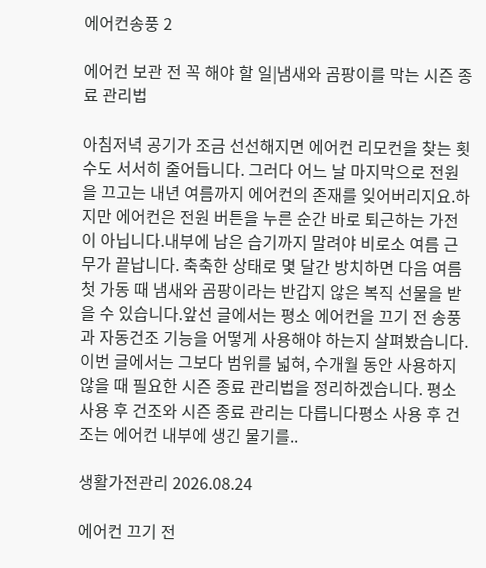에어컨송풍 2

에어컨 보관 전 꼭 해야 할 일|냄새와 곰팡이를 막는 시즌 종료 관리법

아침저녁 공기가 조금 선선해지면 에어컨 리모컨을 찾는 횟수도 서서히 줄어듭니다. 그러다 어느 날 마지막으로 전원을 끄고는 내년 여름까지 에어컨의 존재를 잊어버리지요.하지만 에어컨은 전원 버튼을 누른 순간 바로 퇴근하는 가전이 아닙니다.내부에 남은 습기까지 말려야 비로소 여름 근무가 끝납니다. 축축한 상태로 몇 달간 방치하면 다음 여름 첫 가동 때 냄새와 곰팡이라는 반갑지 않은 복직 선물을 받을 수 있습니다.앞선 글에서는 평소 에어컨을 끄기 전 송풍과 자동건조 기능을 어떻게 사용해야 하는지 살펴봤습니다. 이번 글에서는 그보다 범위를 넓혀, 수개월 동안 사용하지 않을 때 필요한 시즌 종료 관리법을 정리하겠습니다. 평소 사용 후 건조와 시즌 종료 관리는 다릅니다평소 사용 후 건조는 에어컨 내부에 생긴 물기를..

생활가전관리 2026.08.24

에어컨 끄기 전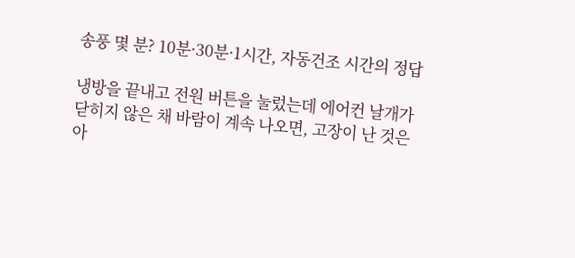송풍 몇 분? 10분·30분·1시간, 자동건조 시간의 정답

냉방을 끝내고 전원 버튼을 눌렀는데 에어컨 날개가 닫히지 않은 채 바람이 계속 나오면, 고장이 난 것은 아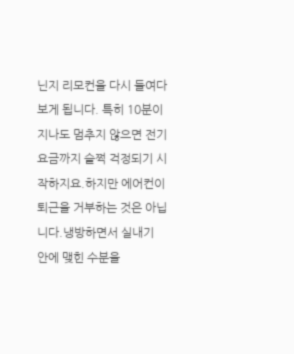닌지 리모컨을 다시 들여다보게 됩니다. 특히 10분이 지나도 멈추지 않으면 전기요금까지 슬쩍 걱정되기 시작하지요.하지만 에어컨이 퇴근을 거부하는 것은 아닙니다.냉방하면서 실내기 안에 맺힌 수분을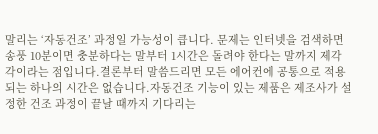말리는 ‘자동건조’ 과정일 가능성이 큽니다. 문제는 인터넷을 검색하면 송풍 10분이면 충분하다는 말부터 1시간은 돌려야 한다는 말까지 제각각이라는 점입니다.결론부터 말씀드리면 모든 에어컨에 공통으로 적용되는 하나의 시간은 없습니다.자동건조 기능이 있는 제품은 제조사가 설정한 건조 과정이 끝날 때까지 기다리는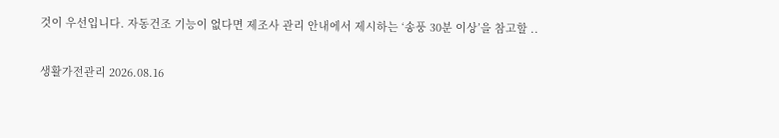것이 우선입니다. 자동건조 기능이 없다면 제조사 관리 안내에서 제시하는 ‘송풍 30분 이상’을 참고할 ..

생활가전관리 2026.08.16